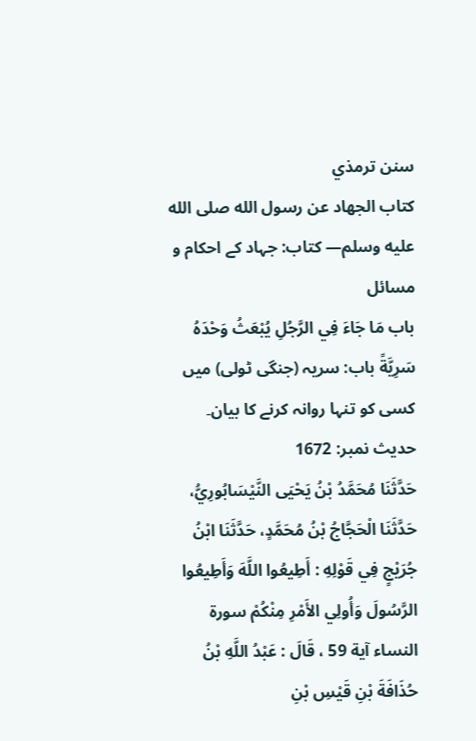سنن ترمذي
كتاب الجهاد عن رسول الله صلى الله عليه وسلم— کتاب: جہاد کے احکام و مسائل
باب مَا جَاءَ فِي الرَّجُلِ يُبْعَثُ وَحْدَهُ سَرِيَّةً باب: سریہ (جنگی ٹولی) میں کسی کو تنہا روانہ کرنے کا بیان۔
حدیث نمبر: 1672
حَدَّثَنَا مُحَمَّدُ بْنُ يَحْيَى النَّيْسَابُورِيُّ، حَدَّثَنَا الْحَجَّاجُ بْنُ مُحَمَّدٍ، حَدَّثَنَا ابْنُ جُرَيْجٍ فِي قَوْلِهِ : أَطِيعُوا اللَّهَ وَأَطِيعُوا الرَّسُولَ وَأُولِي الأَمْرِ مِنْكُمْ سورة النساء آية 59 ، قَالَ : عَبْدُ اللَّهِ بْنُ حُذَافَةَ بْنِ قَيْسِ بْنِ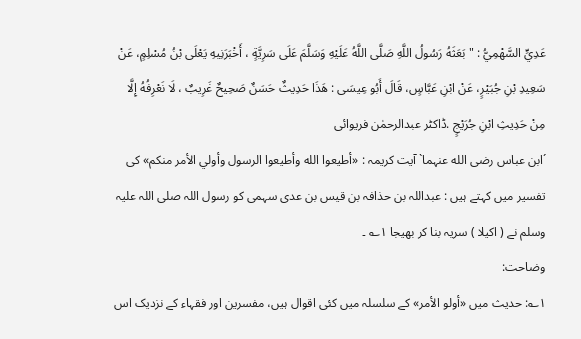عَدِيٍّ السَّهْمِيُّ : " بَعَثَهُ رَسُولُ اللَّهِ صَلَّى اللَّهُ عَلَيْهِ وَسَلَّمَ عَلَى سَرِيَّةٍ ، أَخْبَرَنِيهِ يَعْلَى بْنُ مُسْلِمٍ، عَنْ سَعِيدِ بْنِ جُبَيْرٍ، عَنْ ابْنِ عَبَّاسٍ، قَالَ أَبُو عِيسَى : هَذَا حَدِيثٌ حَسَنٌ صَحِيحٌ غَرِيبٌ ، لَا نَعْرِفُهُ إِلَّا مِنْ حَدِيثِ ابْنِ جُرَيْجٍ .ڈاکٹر عبدالرحمٰن فریوائی
´ابن عباس رضی الله عنہما` آیت کریمہ : «أطيعوا الله وأطيعوا الرسول وأولي الأمر منكم» کی تفسیر میں کہتے ہیں : عبداللہ بن حذافہ بن قیس بن عدی سہمی کو رسول اللہ صلی اللہ علیہ وسلم نے ( اکیلا ) سریہ بنا کر بھیجا ۱؎ ۔
وضاحت:
۱؎: حدیث میں «أولو الأمر» کے سلسلہ میں کئی اقوال ہیں، مفسرین اور فقہاء کے نزدیک اس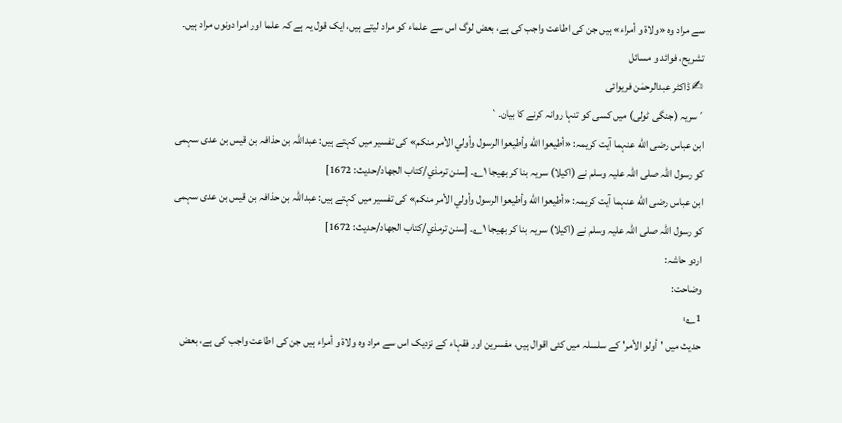سے مراد وہ «ولاۃ و أمراء» ہیں جن کی اطاعت واجب کی ہے، بعض لوگ اس سے علماء کو مراد لیتے ہیں، ایک قول یہ ہے کہ علما اور امرا دونوں مراد ہیں۔
تشریح، فوائد و مسائل
✍ ڈاکٹر عبدالرحمٰن فریوائی
´سریہ (جنگی ٹولی) میں کسی کو تنہا روانہ کرنے کا بیان۔`
ابن عباس رضی الله عنہما آیت کریمہ: «أطيعوا الله وأطيعوا الرسول وأولي الأمر منكم» کی تفسیر میں کہتے ہیں: عبداللہ بن حذافہ بن قیس بن عدی سہمی کو رسول اللہ صلی اللہ علیہ وسلم نے (اکیلا) سریہ بنا کر بھیجا ۱؎۔ [سنن ترمذي/كتاب الجهاد/حدیث: 1672]
ابن عباس رضی الله عنہما آیت کریمہ: «أطيعوا الله وأطيعوا الرسول وأولي الأمر منكم» کی تفسیر میں کہتے ہیں: عبداللہ بن حذافہ بن قیس بن عدی سہمی کو رسول اللہ صلی اللہ علیہ وسلم نے (اکیلا) سریہ بنا کر بھیجا ۱؎۔ [سنن ترمذي/كتاب الجهاد/حدیث: 1672]
اردو حاشہ:
وضاحت:
1؎:
حدیث میں 'أولو الأمر' کے سلسلہ میں کئی اقوال ہیں، مفسرین اور فقہاء کے نزدیک اس سے مراد وہ ولاۃ و أمراء ہیں جن کی اطاعت واجب کی ہے، بعض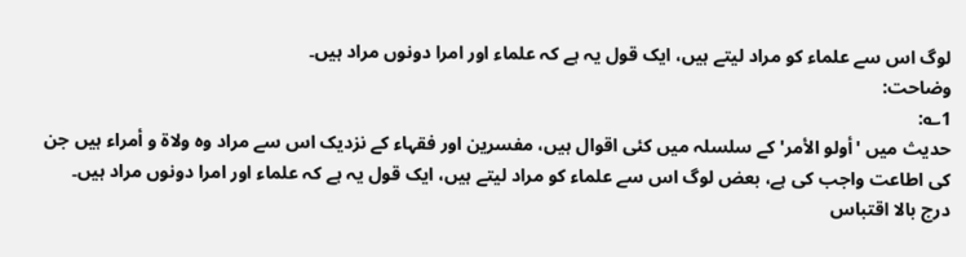لوگ اس سے علماء کو مراد لیتے ہیں، ایک قول یہ ہے کہ علماء اور امرا دونوں مراد ہیں۔
وضاحت:
1؎:
حدیث میں 'أولو الأمر' کے سلسلہ میں کئی اقوال ہیں، مفسرین اور فقہاء کے نزدیک اس سے مراد وہ ولاۃ و أمراء ہیں جن کی اطاعت واجب کی ہے، بعض لوگ اس سے علماء کو مراد لیتے ہیں، ایک قول یہ ہے کہ علماء اور امرا دونوں مراد ہیں۔
درج بالا اقتباس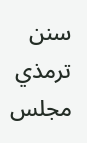سنن ترمذي مجلس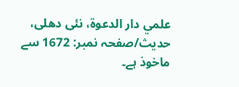علمي دار الدعوة، نئى دهلى، حدیث/صفحہ نمبر: 1672 سے ماخوذ ہے۔